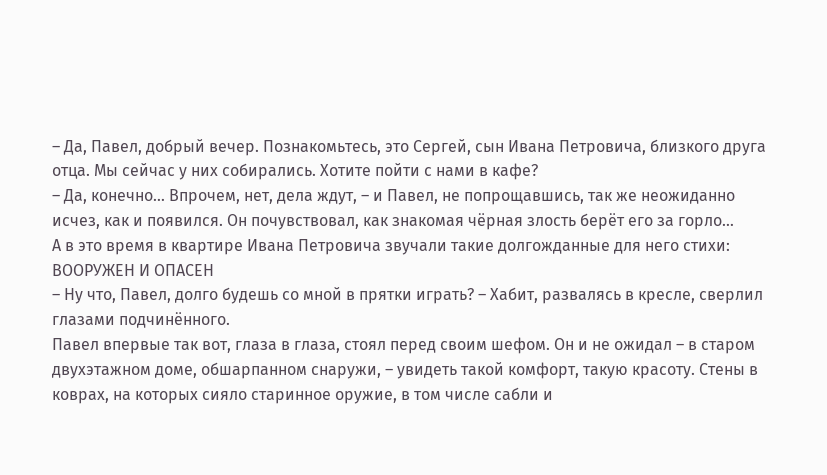– Да, Павел, добрый вечер. Познакомьтесь, это Сергей, сын Ивана Петровича, близкого друга отца. Мы сейчас у них собирались. Хотите пойти с нами в кафе?
– Да, конечно… Впрочем, нет, дела ждут, – и Павел, не попрощавшись, так же неожиданно исчез, как и появился. Он почувствовал, как знакомая чёрная злость берёт его за горло…
А в это время в квартире Ивана Петровича звучали такие долгожданные для него стихи:
ВООРУЖЕН И ОПАСЕН
– Ну что, Павел, долго будешь со мной в прятки играть? – Хабит, развалясь в кресле, сверлил глазами подчинённого.
Павел впервые так вот, глаза в глаза, стоял перед своим шефом. Он и не ожидал – в старом двухэтажном доме, обшарпанном снаружи, – увидеть такой комфорт, такую красоту. Стены в коврах, на которых сияло старинное оружие, в том числе сабли и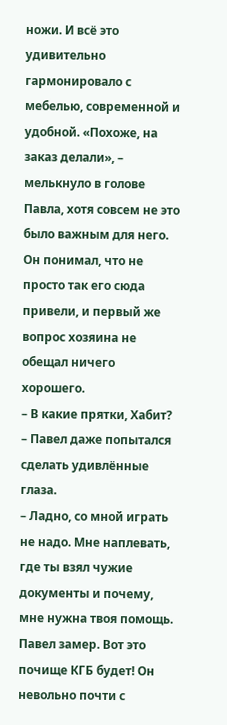ножи. И всё это удивительно гармонировало с мебелью, современной и удобной. «Похоже, на заказ делали», – мелькнуло в голове Павла, хотя совсем не это было важным для него. Он понимал, что не просто так его сюда привели, и первый же вопрос хозяина не обещал ничего хорошего.
– В какие прятки, Хабит? – Павел даже попытался сделать удивлённые глаза.
– Ладно, со мной играть не надо. Мне наплевать, где ты взял чужие документы и почему, мне нужна твоя помощь.
Павел замер. Вот это почище КГБ будет! Он невольно почти с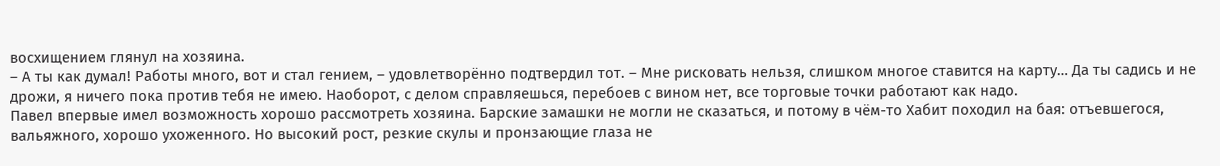восхищением глянул на хозяина.
– А ты как думал! Работы много, вот и стал гением, – удовлетворённо подтвердил тот. – Мне рисковать нельзя, слишком многое ставится на карту… Да ты садись и не дрожи, я ничего пока против тебя не имею. Наоборот, с делом справляешься, перебоев с вином нет, все торговые точки работают как надо.
Павел впервые имел возможность хорошо рассмотреть хозяина. Барские замашки не могли не сказаться, и потому в чём-то Хабит походил на бая: отъевшегося, вальяжного, хорошо ухоженного. Но высокий рост, резкие скулы и пронзающие глаза не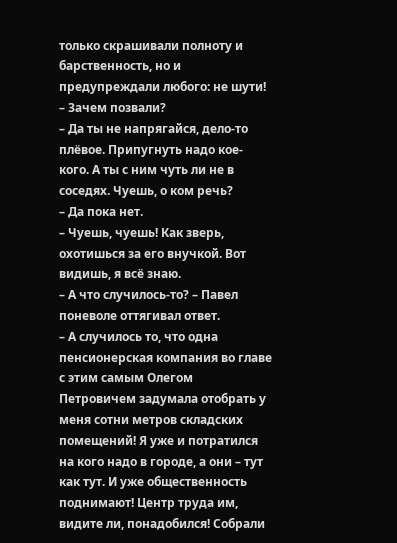только скрашивали полноту и барственность, но и предупреждали любого: не шути!
– Зачем позвали?
– Да ты не напрягайся, дело-то плёвое. Припугнуть надо кое-кого. А ты с ним чуть ли не в соседях. Чуешь, о ком речь?
– Да пока нет.
– Чуешь, чуешь! Как зверь, охотишься за его внучкой. Вот видишь, я всё знаю.
– А что случилось-то? – Павел поневоле оттягивал ответ.
– А случилось то, что одна пенсионерская компания во главе с этим самым Олегом Петровичем задумала отобрать у меня сотни метров складских помещений! Я уже и потратился на кого надо в городе, а они – тут как тут. И уже общественность поднимают! Центр труда им, видите ли, понадобился! Собрали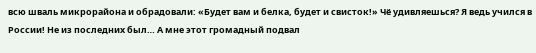всю шваль микрорайона и обрадовали: «Будет вам и белка, будет и свисток!» Чё удивляешься? Я ведь учился в России! Не из последних был… А мне этот громадный подвал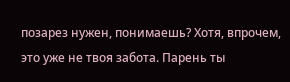позарез нужен, понимаешь? Хотя, впрочем, это уже не твоя забота. Парень ты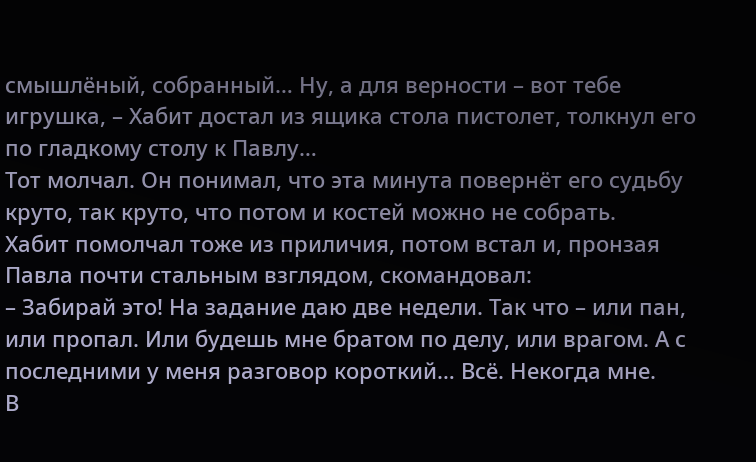смышлёный, собранный… Ну, а для верности – вот тебе игрушка, – Хабит достал из ящика стола пистолет, толкнул его по гладкому столу к Павлу…
Тот молчал. Он понимал, что эта минута повернёт его судьбу круто, так круто, что потом и костей можно не собрать.
Хабит помолчал тоже из приличия, потом встал и, пронзая Павла почти стальным взглядом, скомандовал:
– Забирай это! На задание даю две недели. Так что – или пан, или пропал. Или будешь мне братом пo делу, или врагом. А с последними у меня разговор короткий… Всё. Некогда мне.
В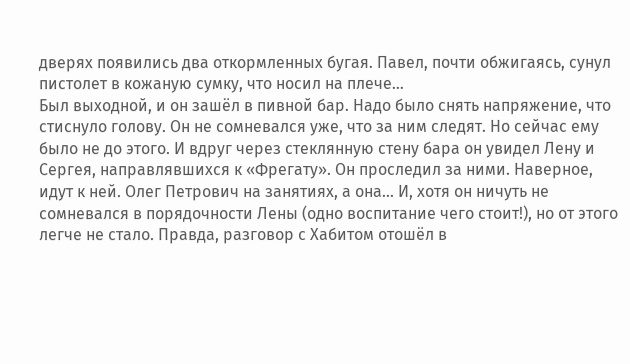дверях появились два откормленных бугая. Павел, почти обжигаясь, сунул пистолет в кожаную сумку, что носил на плече…
Был выходной, и он зашёл в пивной бар. Надо было снять напряжение, что стиснуло голову. Он не сомневался уже, что за ним следят. Но сейчас ему было не до этого. И вдруг через стеклянную стену бара он увидел Лену и Сергея, направлявшихся к «Фрегату». Он проследил за ними. Наверное, идут к ней. Олег Петрович на занятиях, а она… И, хотя он ничуть не сомневался в порядочности Лены (одно воспитание чего стоит!), но от этого легче не стало. Правда, разговор с Хабитом отошёл в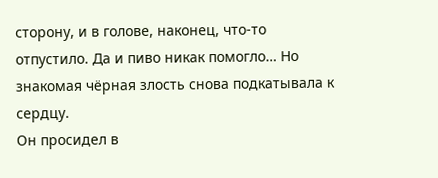сторону, и в голове, наконец, что-то отпустило. Да и пиво никак помогло… Но знакомая чёрная злость снова подкатывала к сердцу.
Он просидел в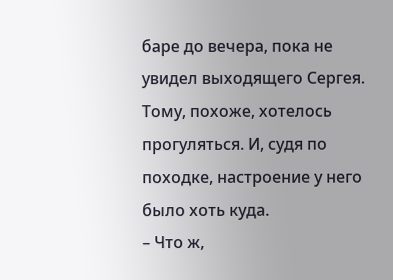баре до вечера, пока не увидел выходящего Сергея. Тому, похоже, хотелось прогуляться. И, судя по походке, настроение у него было хоть куда.
– Что ж,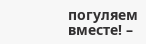погуляем вместе! –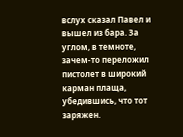вслух сказал Павел и вышел из бара. За углом, в темноте, зачем-то переложил пистолет в широкий карман плаща, убедившись, что тот заряжен.